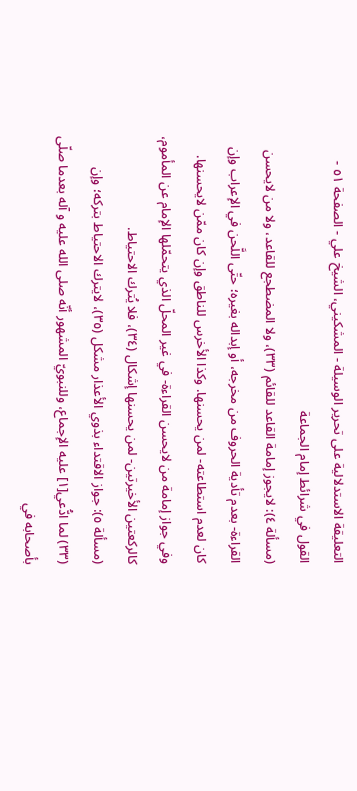التعليقة الاستدلالية على تحرير الوسيلة - المشكيني، الشيخ علي - الصفحة ٥١ - القول في شرائط إمام الجماعة
(مسألة ٤): لايجوز إمامة القاعد للقائم (٣٣)، ولا المضطجع للقاعد، ولا من لايحسن القراءة- بعدم تأدية الحروف من مخرجه، أو إبداله بغيره؛ حتّى اللَّحن في الإعراب وإن كان لعدم استطاعته- لمن يحسنها. وكذا الأخرس للناطق وإن كان ممّن لايحسنها. وفي جواز إمامة من لايحسن القراءة- في غير المحلّ الذي يتحمّلها الإمام عن المأموم، كالركعتين الأخيرتين- لمن يحسنها إشكال (٣٤)، فلا يُترك الاحتياط.
(مسألة ٥): جواز الاقتداء بذوي الأعذار مشكل (٣٥)، لايترك الاحتياط بتركه؛ وإن
(٣٣) لما ادُّعي[١] عليه الإجماع، وللنبويّ المشهور أنّه صلى الله عليه و آله بعدما صلّى بأصحابه في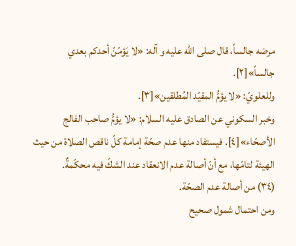مرضه جالساً، قال صلى الله عليه و آله: «لا يَؤمّنّ أحدكم بعدي جالساً»[٢].
وللعلويّ: «لا يؤمُّ المقيّد المُطلقين»[٣].
وخبر السكوني عن الصادق عليه السلام: «لا يؤمُّ صاحب الفالج الأصحّاء»[٤]. فيستفاد منها عدم صحّة إمامة كلّ ناقص الصلاة من حيث الهيئة لتامّها، مع أنّ أصالة عدم الانعقاد عند الشكّ فيه محكّمةٌ.
(٣٤) من أصالة عدم الصحّة.
ومن احتمال شمول صحيح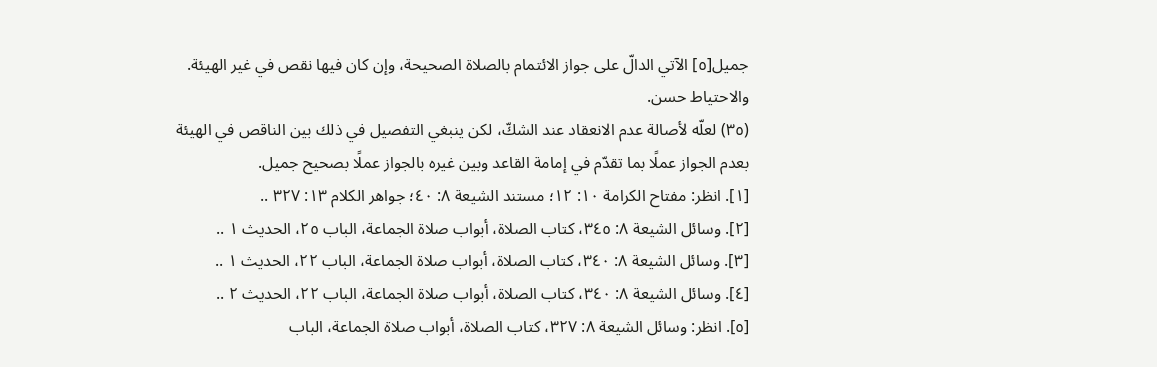جميل[٥] الآتي الدالّ على جواز الائتمام بالصلاة الصحيحة، وإن كان فيها نقص في غير الهيئة. والاحتياط حسن.
(٣٥) لعلّه لأصالة عدم الانعقاد عند الشكّ، لكن ينبغي التفصيل في ذلك بين الناقص في الهيئة بعدم الجواز عملًا بما تقدّم في إمامة القاعد وبين غيره بالجواز عملًا بصحيح جميل.
[١]. انظر: مفتاح الكرامة ١٠: ١٢؛ مستند الشيعة ٨: ٤٠؛ جواهر الكلام ١٣: ٣٢٧ ..
[٢]. وسائل الشيعة ٨: ٣٤٥، كتاب الصلاة، أبواب صلاة الجماعة، الباب ٢٥، الحديث ١ ..
[٣]. وسائل الشيعة ٨: ٣٤٠، كتاب الصلاة، أبواب صلاة الجماعة، الباب ٢٢، الحديث ١ ..
[٤]. وسائل الشيعة ٨: ٣٤٠، كتاب الصلاة، أبواب صلاة الجماعة، الباب ٢٢، الحديث ٢ ..
[٥]. انظر: وسائل الشيعة ٨: ٣٢٧، كتاب الصلاة، أبواب صلاة الجماعة، الباب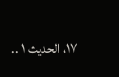١٧، الحديث ١ ..